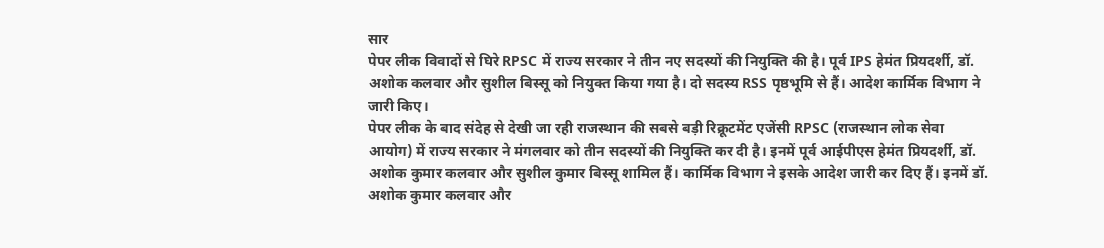सार
पेपर लीक विवादों से घिरे RPSC में राज्य सरकार ने तीन नए सदस्यों की नियुक्ति की है। पूर्व IPS हेमंत प्रियदर्शी, डॉ. अशोक कलवार और सुशील बिस्सू को नियुक्त किया गया है। दो सदस्य RSS पृष्ठभूमि से हैं। आदेश कार्मिक विभाग ने जारी किए।
पेपर लीक के बाद संदेह से देखी जा रही राजस्थान की सबसे बड़ी रिक्रूटमेंट एजेंसी RPSC (राजस्थान लोक सेवा आयोग) में राज्य सरकार ने मंगलवार को तीन सदस्यों की नियुक्ति कर दी है। इनमें पूर्व आईपीएस हेमंत प्रियदर्शी, डॉ. अशोक कुमार कलवार और सुशील कुमार बिस्सू शामिल हैं। कार्मिक विभाग ने इसके आदेश जारी कर दिए हैं। इनमें डॉ. अशोक कुमार कलवार और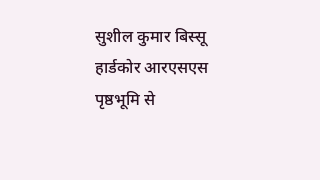सुशील कुमार बिस्सू हार्डकोर आरएसएस पृष्ठभूमि से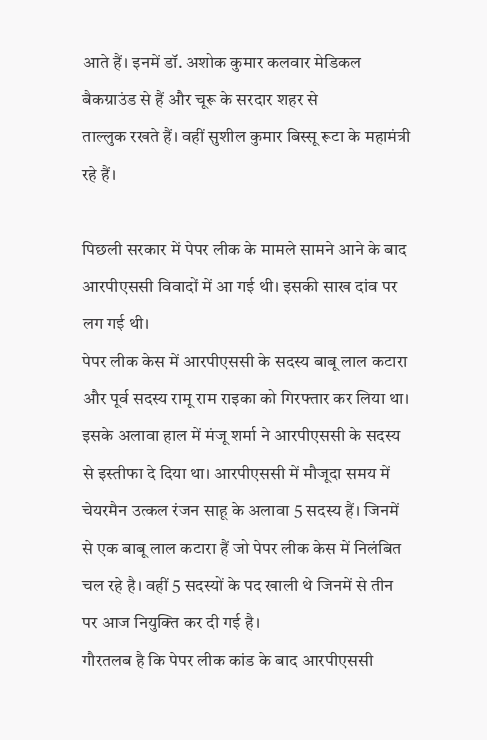आते हैं। इनमें डॉ. अशोक कुमार कलवार मेडिकल बैकग्राउंड से हैं और चूरू के सरदार शहर से
ताल्लुक रखते हैं। वहीं सुशील कुमार बिस्सू रूटा के महामंत्री रहे हैं।

पिछली सरकार में पेपर लीक के मामले सामने आने के बाद आरपीएससी विवादों में आ गई थी। इसकी साख दांव पर लग गई थी।
पेपर लीक केस में आरपीएससी के सदस्य बाबू लाल कटारा और पूर्व सदस्य रामू राम राइका को गिरफ्तार कर लिया था। इसके अलावा हाल में मंजू शर्मा ने आरपीएससी के सदस्य से इस्तीफा दे दिया था। आरपीएससी में मौजूदा समय में चेयरमैन उत्कल रंजन साहू के अलावा 5 सदस्य हैं। जिनमें से एक बाबू लाल कटारा हैं जो पेपर लीक केस में निलंबित चल रहे है। वहीं 5 सदस्यों के पद खाली थे जिनमें से तीन पर आज नियुक्ति कर दी गई है।
गौरतलब है कि पेपर लीक कांड के बाद आरपीएससी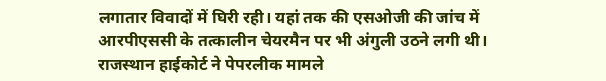लगातार विवादों में घिरी रही। यहां तक की एसओजी की जांच में आरपीएससी के तत्कालीन चेयरमैन पर भी अंगुली उठने लगी थी। राजस्थान हाईकोर्ट ने पेपरलीक मामले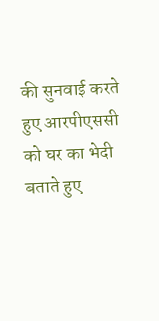की सुनवाई करते हुए आरपीएससी को घर का भेदी बताते हुए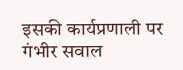इसकी कार्यप्रणाली पर गंभीर सवाल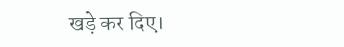खड़े कर दिए।